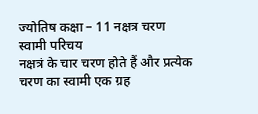ज्योतिष कक्षा – 11 नक्षत्र चरण स्वामी परिचय
नक्षत्रं के चार चरण होते हैं और प्रत्येक चरण का स्वामी एक ग्रह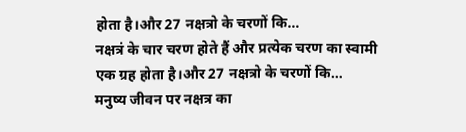होता है।और 27 नक्षत्रो के चरणों कि…
नक्षत्रं के चार चरण होते हैं और प्रत्येक चरण का स्वामी एक ग्रह होता है।और 27 नक्षत्रो के चरणों कि…
मनुष्य जीवन पर नक्षत्र का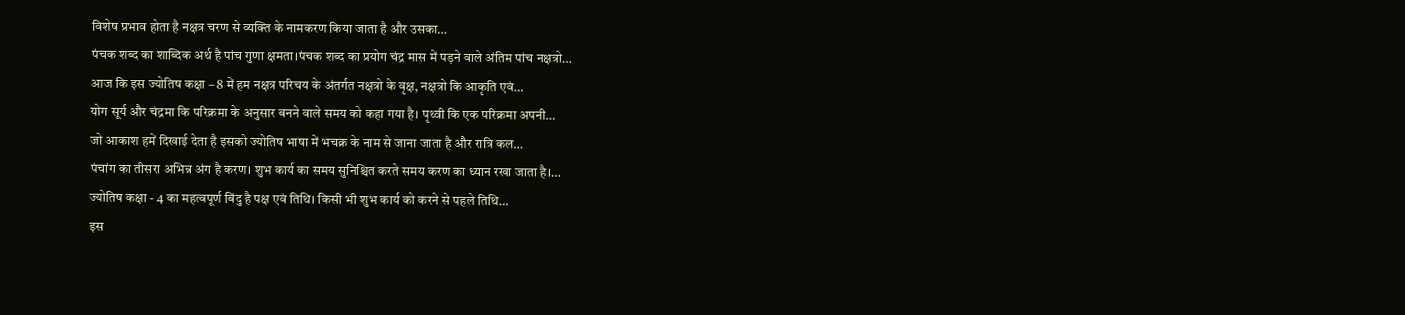विशेष प्रभाव होता है नक्षत्र चरण से व्यक्ति के नामकरण किया जाता है और उसका…
पंचक शब्द का शाब्दिक अर्थ है पांच गुणा क्षमता।पंचक शब्द का प्रयोग चंद्र मास में पड़ने वाले अंतिम पांच नक्षत्रो…
आज कि इस ज्योतिष कक्षा – 8 में हम नक्षत्र परिचय के अंतर्गत नक्षत्रो के वृक्ष, नक्षत्रो कि आकृति एवं…
योग सूर्य और चंद्रमा कि परिक्रमा के अनुसार बनने वाले समय को कहा गया है। पृथ्वी कि एक परिक्रमा अपनी…
जो आकाश हमें दिखाई देता है इसको ज्योतिष भाषा में भचक्र के नाम से जाना जाता है और रात्रि कल…
पंचांग का तीसरा अभिन्न अंग है करण। शुभ कार्य का समय सुनिश्चित करते समय करण का ध्यान रखा जाता है।…
ज्योतिष कक्षा - 4 का महत्वपूर्ण बिंदु है पक्ष एवं तिथि। किसी भी शुभ कार्य को करने से पहले तिथि…
इस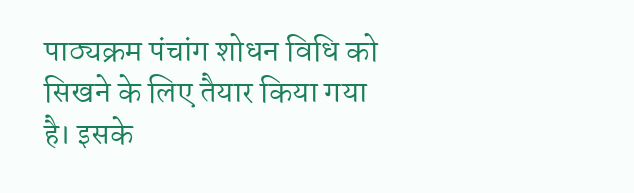पाठ्यक्रम पंचांग शोधन विधि को सिखने के लिए तैयार किया गया है। इसके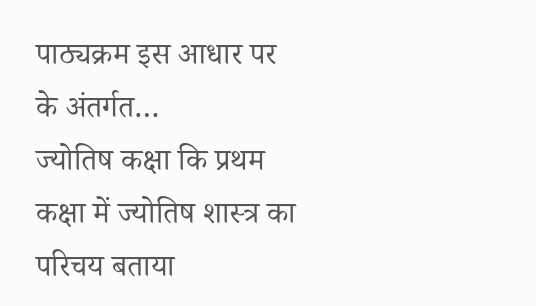पाठ्यक्रम इस आधार पर के अंतर्गत…
ज्योतिष कक्षा कि प्रथम कक्षा में ज्योतिष शास्त्र का परिचय बताया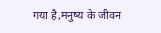गया है,मनुष्य के जीवन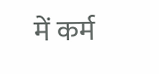में कर्म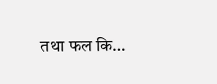तथा फल कि…